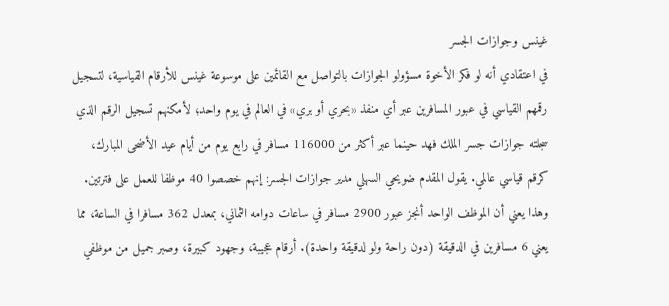غينس وجوازات الجسر
في اعتقادي أنه لو فكر الأخوة مسؤولو الجوازات بالتواصل مع القائمين على موسوعة غينس للأرقام القياسية، لتسجيل رقمهم القياسي في عبور المسافرين عبر أي منفذ «بحري أو بري» في العالم في يوم واحد؛ لأمكنهم تسجيل الرقم الذي سجلته جوازات جسر الملك فهد حينما عبر أكثر من 116000 مسافر في رابع يوم من أيام عيد الأضحى المبارك، كرقم قياسي عالمي. يقول المقدم ضويحي السهلي مدير جوازات الجسر: إنهم خصصوا 40 موظفا للعمل على فترتين. وهذا يعني أن الموظف الواحد أنجز عبور 2900 مسافر في ساعات دوامه الثماني، بمعدل 362 مسافرا في الساعة، مما يعني 6 مسافرين في الدقيقة (دون راحة ولو لدقيقة واحدة). أرقام عجيبة، وجهود كبيرة، وصبر جميل من موظفي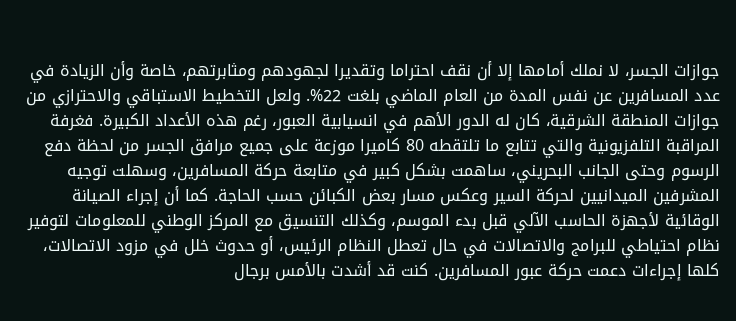جوازات الجسر، لا نملك أمامها إلا أن نقف احتراما وتقديرا لجهودهم ومثابرتهم، خاصة وأن الزيادة في عدد المسافرين عن نفس المدة من العام الماضي بلغت 22%. ولعل التخطيط الاستباقي والاحترازي من جوازات المنطقة الشرقية، كان له الدور الأهم في انسيابية العبور، رغم هذه الأعداد الكبيرة. فغرفة المراقبة التلفزيونية والتي تتابع ما تلتقطه 80 كاميرا موزعة على جميع مرافق الجسر من لحظة دفع الرسوم وحتى الجانب البحريني، ساهمت بشكل كبير في متابعة حركة المسافرين، وسهلت توجيه المشرفين الميدانيين لحركة السير وعكس مسار بعض الكبائن حسب الحاجة. كما أن إجراء الصيانة الوقائية لأجهزة الحاسب الآلي قبل بدء الموسم، وكذلك التنسيق مع المركز الوطني للمعلومات لتوفير نظام احتياطي للبرامج والاتصالات في حال تعطل النظام الرئيس، أو حدوث خلل في مزود الاتصالات، كلها إجراءات دعمت حركة عبور المسافرين. كنت قد أشدت بالأمس برجال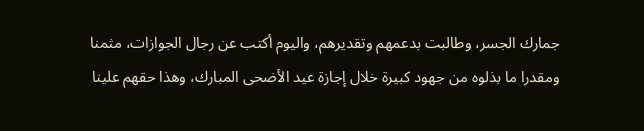جمارك الجسر، وطالبت بدعمهم وتقديرهم، واليوم أكتب عن رجال الجوازات، مثمنا ومقدرا ما بذلوه من جهود كبيرة خلال إجازة عيد الأضحى المبارك، وهذا حقهم علينا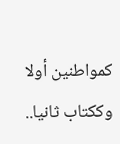كمواطنين أولا وككتاب ثانيا..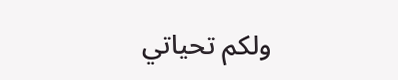ولكم تحياتي